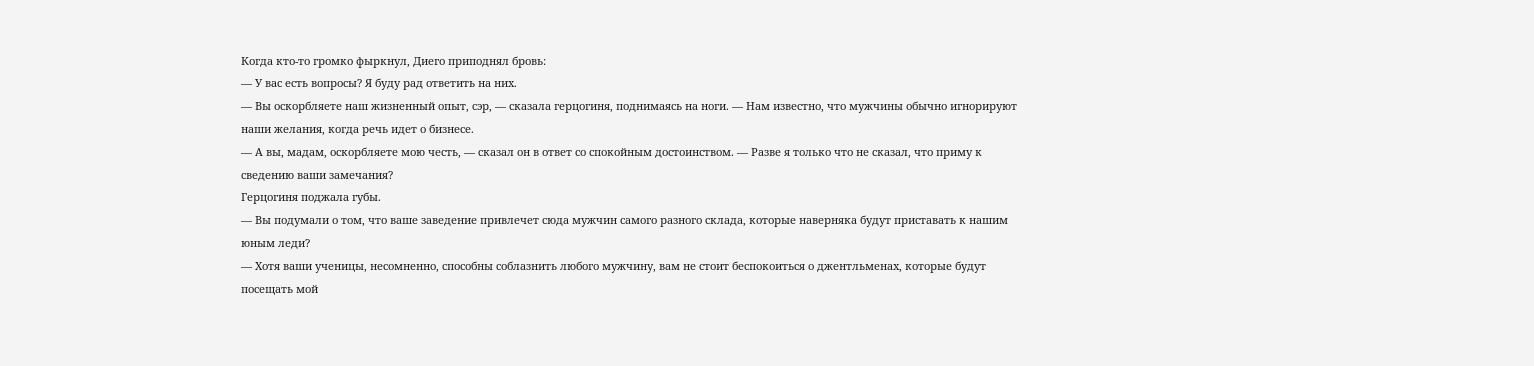Когда кто-то громко фыркнул, Диего приподнял бровь:
— У вас есть вопросы? Я буду рад ответить на них.
— Вы оскорбляете наш жизненный опыт, сэр, — сказала герцогиня, поднимаясь на ноги. — Нам известно, что мужчины обычно игнорируют наши желания, когда речь идет о бизнесе.
— А вы, мадам, оскорбляете мою честь, — сказал он в ответ со спокойным достоинством. — Разве я только что не сказал, что приму к сведению ваши замечания?
Герцогиня поджала губы.
— Вы подумали о том, что ваше заведение привлечет сюда мужчин самого разного склада, которые наверняка будут приставать к нашим юным леди?
— Хотя ваши ученицы, несомненно, способны соблазнить любого мужчину, вам не стоит беспокоиться о джентльменах, которые будут посещать мой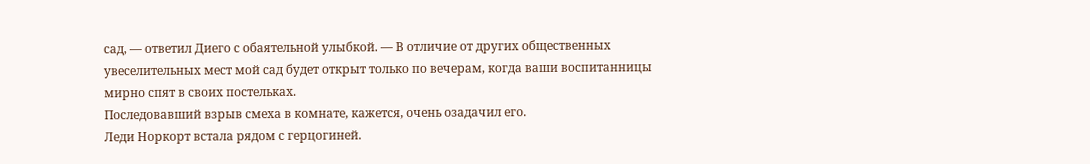сад, — ответил Диего с обаятельной улыбкой. — В отличие от других общественных увеселительных мест мой сад будет открыт только по вечерам, когда ваши воспитанницы мирно спят в своих постельках.
Последовавший взрыв смеха в комнате, кажется, очень озадачил его.
Леди Норкорт встала рядом с герцогиней.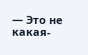— Это не какая-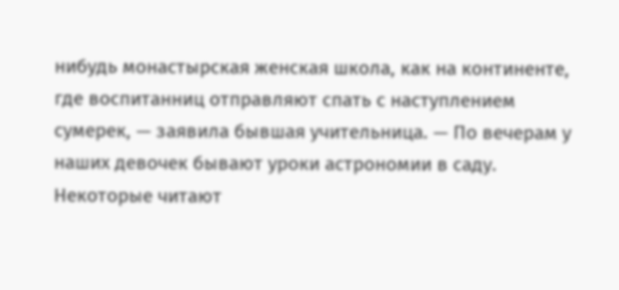нибудь монастырская женская школа, как на континенте, где воспитанниц отправляют спать с наступлением сумерек, — заявила бывшая учительница. — По вечерам у наших девочек бывают уроки астрономии в саду. Некоторые читают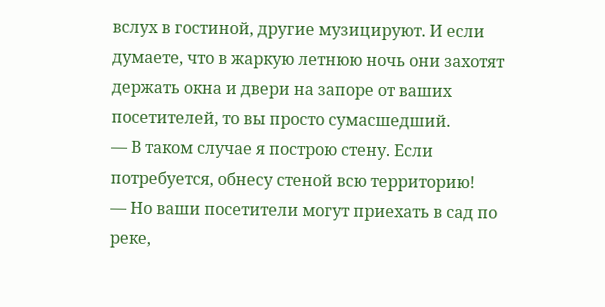вслух в гостиной, другие музицируют. И если думаете, что в жаркую летнюю ночь они захотят держать окна и двери на запоре от ваших посетителей, то вы просто сумасшедший.
— В таком случае я построю стену. Если потребуется, обнесу стеной всю территорию!
— Но ваши посетители могут приехать в сад по реке,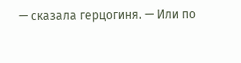— сказала герцогиня. — Или по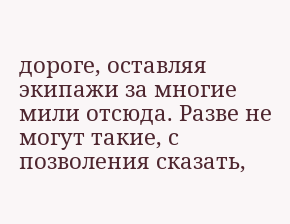дороге, оставляя экипажи за многие мили отсюда. Разве не могут такие, с позволения сказать,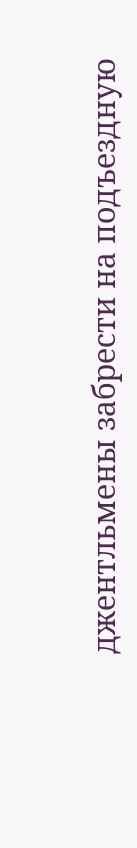джентльмены забрести на подъездную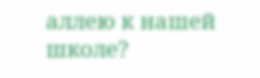аллею к нашей школе?